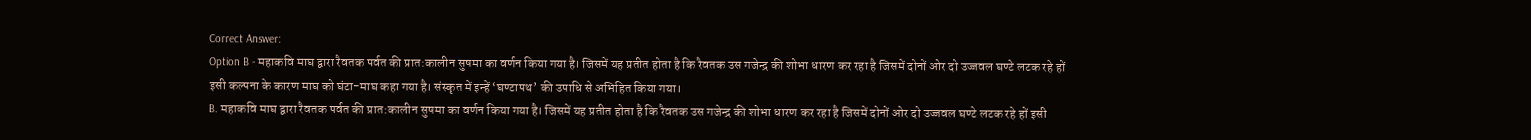Correct Answer:
Option B - महाकवि माघ द्वारा रैवतक पर्वत की प्रात:कालीन सुषमा का वर्णन किया गया है। जिसमें यह प्रतीत होता है कि रैवतक उस गजेन्द्र की शोभा धारण कर रहा है जिसमें दोनों ओर दो उज्जवल घण्टे लटक रहे हों इसी कल्पना के कारण माघ को घंटा-माघ कहा गया है। संस्कृत में इन्हें ‘घण्टापथ’ की उपाधि से अभिहित किया गया।
B. महाकवि माघ द्वारा रैवतक पर्वत की प्रात:कालीन सुषमा का वर्णन किया गया है। जिसमें यह प्रतीत होता है कि रैवतक उस गजेन्द्र की शोभा धारण कर रहा है जिसमें दोनों ओर दो उज्जवल घण्टे लटक रहे हों इसी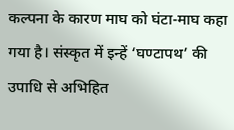कल्पना के कारण माघ को घंटा-माघ कहा गया है। संस्कृत में इन्हें ‘घण्टापथ’ की उपाधि से अभिहित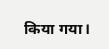किया गया।